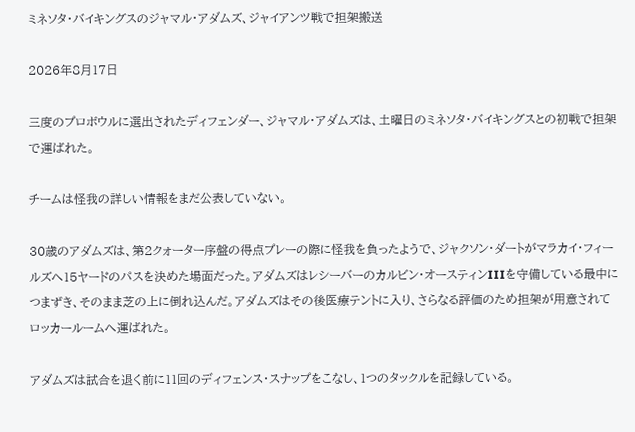ミネソタ・バイキングスのジャマル・アダムズ、ジャイアンツ戦で担架搬送

2026年8月17日

三度のプロボウルに選出されたディフェンダー、ジャマル・アダムズは、土曜日のミネソタ・バイキングスとの初戦で担架で運ばれた。

チームは怪我の詳しい情報をまだ公表していない。

30歳のアダムズは、第2クォーター序盤の得点プレーの際に怪我を負ったようで、ジャクソン・ダートがマラカイ・フィールズへ15ヤードのパスを決めた場面だった。アダムズはレシーバーのカルビン・オースティンIIIを守備している最中につまずき、そのまま芝の上に倒れ込んだ。アダムズはその後医療テントに入り、さらなる評価のため担架が用意されてロッカールームへ運ばれた。

アダムズは試合を退く前に11回のディフェンス・スナップをこなし、1つのタックルを記録している。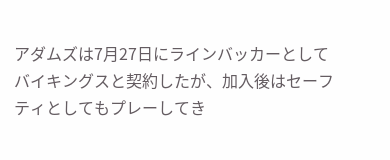アダムズは7月27日にラインバッカーとしてバイキングスと契約したが、加入後はセーフティとしてもプレーしてき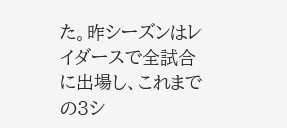た。昨シーズンはレイダースで全試合に出場し、これまでの3シ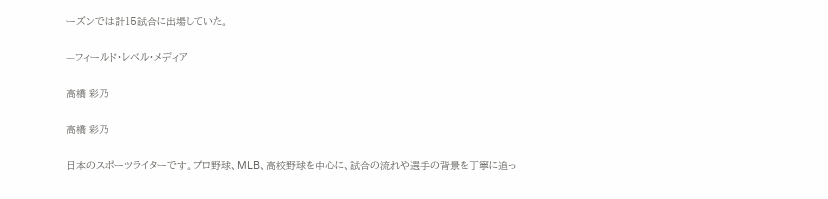ーズンでは計15試合に出場していた。

—フィールド・レベル・メディア

高橋 彩乃

高橋 彩乃

日本のスポーツライターです。プロ野球、MLB、高校野球を中心に、試合の流れや選手の背景を丁寧に追っ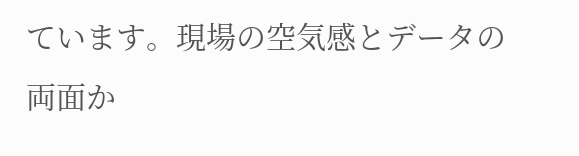ています。現場の空気感とデータの両面か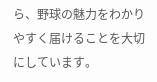ら、野球の魅力をわかりやすく届けることを大切にしています。